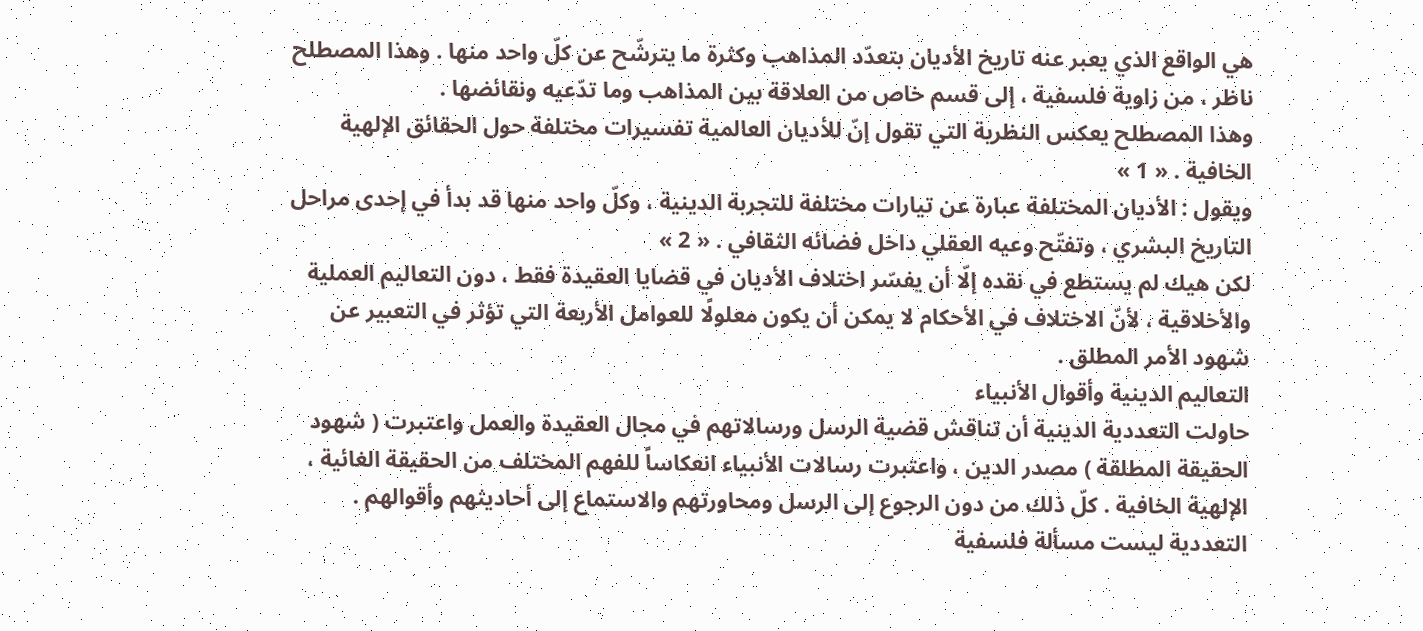هي الواقع الذي يعبر عنه تاريخ الأديان بتعدّد المذاهب وكثرة ما يترشّح عن كلّ واحد منها . وهذا المصطلح ناظر ، من زاوية فلسفية ، إلى قسم خاص من العلاقة بين المذاهب وما تدّعيه ونقائضها .
وهذا المصطلح يعكس النظرية التي تقول إنّ للأديان العالمية تفسيرات مختلفة حول الحقائق الإلهية الخافية . « 1 »
ويقول : الأديان المختلفة عبارة عن تيارات مختلفة للتجربة الدينية ، وكلّ واحد منها قد بدأ في إحدى مراحل التاريخ البشري ، وتفتّح وعيه العقلي داخل فضائه الثقافي . « 2 »
لكن هيك لم يستطع في نقده إلّا أن يفسّر اختلاف الأديان في قضايا العقيدة فقط ، دون التعاليم العملية والأخلاقية ، لأنّ الاختلاف في الأحكام لا يمكن أن يكون معلولًا للعوامل الأربعة التي تؤثر في التعبير عن شهود الأمر المطلق .
التعاليم الدينية وأقوال الأنبياء
حاولت التعددية الدينية أن تناقش قضية الرسل ورسالاتهم في مجال العقيدة والعمل واعتبرت ( شهود الحقيقة المطلقة ) مصدر الدين ، واعتبرت رسالات الأنبياء انعكاساً للفهم المختلف من الحقيقة الغائية ، الإلهية الخافية . كلّ ذلك من دون الرجوع إلى الرسل ومحاورتهم والاستماع إلى أحاديثهم وأقوالهم .
التعددية ليست مسألة فلسفية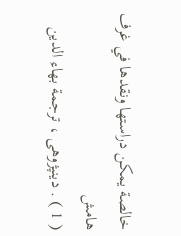خالصة يمكن دراستها ونقدها في غرف
هامش
( 1 ) . دينپژوهى ، ترجمة بهاء الدين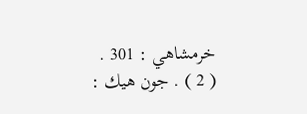خرمشاهي : 301 .
( 2 ) . جون هيك :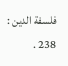فلسفة الدين : 238 .